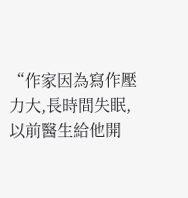“作家因為寫作壓力大,長時間失眠,以前醫生給他開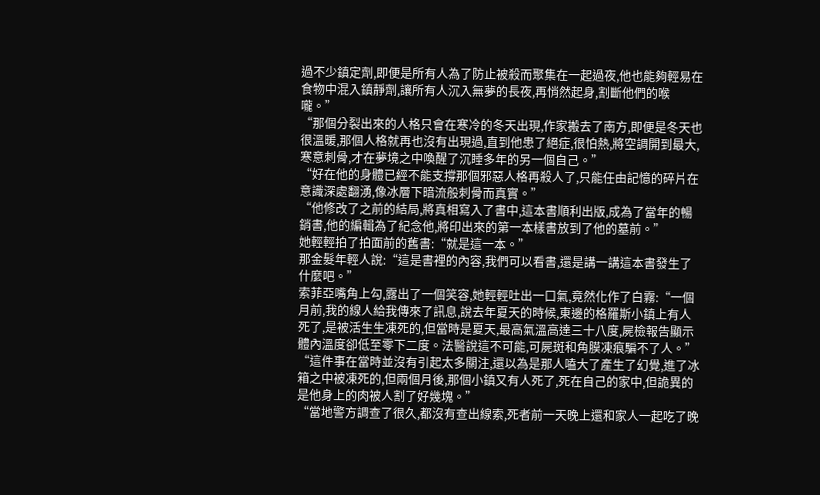過不少鎮定劑,即便是所有人為了防止被殺而聚集在一起過夜,他也能夠輕易在食物中混入鎮靜劑,讓所有人沉入無夢的長夜,再悄然起身,割斷他們的喉嚨。”
“那個分裂出來的人格只會在寒冷的冬天出現,作家搬去了南方,即便是冬天也很溫暖,那個人格就再也沒有出現過,直到他患了絕症,很怕熱,將空調開到最大,寒意刺骨,才在夢境之中喚醒了沉睡多年的另一個自己。”
“好在他的身體已經不能支撐那個邪惡人格再殺人了,只能任由記憶的碎片在意識深處翻湧,像冰層下暗流般刺骨而真實。”
“他修改了之前的結局,將真相寫入了書中,這本書順利出版,成為了當年的暢銷書,他的編輯為了紀念他,將印出來的第一本樣書放到了他的墓前。”
她輕輕拍了拍面前的舊書:“就是這一本。”
那金髮年輕人說:“這是書裡的內容,我們可以看書,還是講一講這本書發生了什麼吧。”
索菲亞嘴角上勾,露出了一個笑容,她輕輕吐出一口氣,竟然化作了白霧:“一個月前,我的線人給我傳來了訊息,說去年夏天的時候,東邊的格羅斯小鎮上有人死了,是被活生生凍死的,但當時是夏天,最高氣溫高達三十八度,屍檢報告顯示體內溫度卻低至零下二度。法醫說這不可能,可屍斑和角膜凍痕騙不了人。”
“這件事在當時並沒有引起太多關注,還以為是那人嗑大了產生了幻覺,進了冰箱之中被凍死的,但兩個月後,那個小鎮又有人死了,死在自己的家中,但詭異的是他身上的肉被人割了好幾塊。”
“當地警方調查了很久,都沒有查出線索,死者前一天晚上還和家人一起吃了晚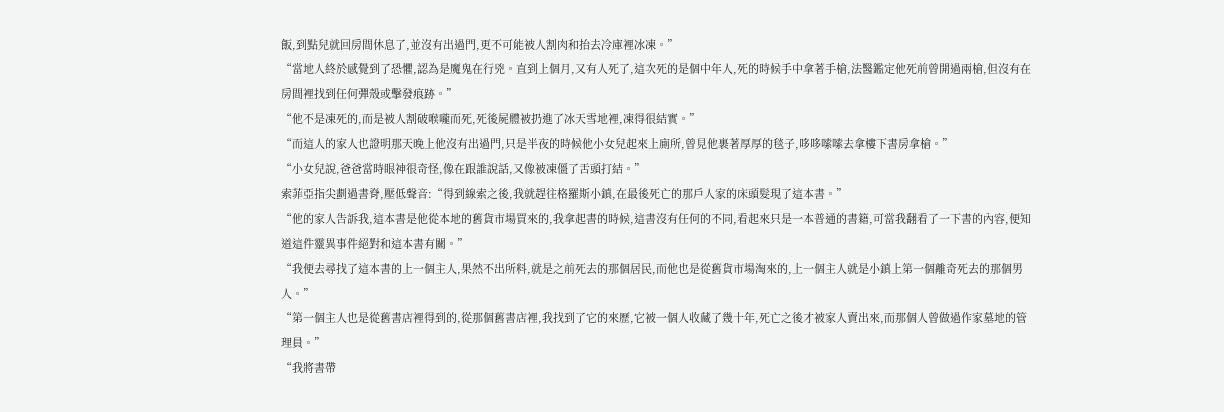飯,到點兒就回房間休息了,並沒有出過門,更不可能被人割肉和抬去冷庫裡冰凍。”
“當地人終於感覺到了恐懼,認為是魔鬼在行兇。直到上個月,又有人死了,這次死的是個中年人,死的時候手中拿著手槍,法醫鑑定他死前曾開過兩槍,但沒有在房間裡找到任何彈殼或擊發痕跡。”
“他不是凍死的,而是被人割破喉嚨而死,死後屍體被扔進了冰天雪地裡,凍得很結實。”
“而這人的家人也證明那天晚上他沒有出過門,只是半夜的時候他小女兒起來上廁所,曾見他裹著厚厚的毯子,哆哆嗦嗦去拿樓下書房拿槍。”
“小女兒說,爸爸當時眼神很奇怪,像在跟誰說話,又像被凍僵了舌頭打結。”
索菲亞指尖劃過書脊,壓低聲音:“得到線索之後,我就趕往格羅斯小鎮,在最後死亡的那戶人家的床頭髮現了這本書。”
“他的家人告訴我,這本書是他從本地的舊貨市場買來的,我拿起書的時候,這書沒有任何的不同,看起來只是一本普通的書籍,可當我翻看了一下書的內容,便知道這件靈異事件絕對和這本書有關。”
“我便去尋找了這本書的上一個主人,果然不出所料,就是之前死去的那個居民,而他也是從舊貨市場淘來的,上一個主人就是小鎮上第一個離奇死去的那個男人。”
“第一個主人也是從舊書店裡得到的,從那個舊書店裡,我找到了它的來歷,它被一個人收藏了幾十年,死亡之後才被家人賣出來,而那個人曾做過作家墓地的管理員。”
“我將書帶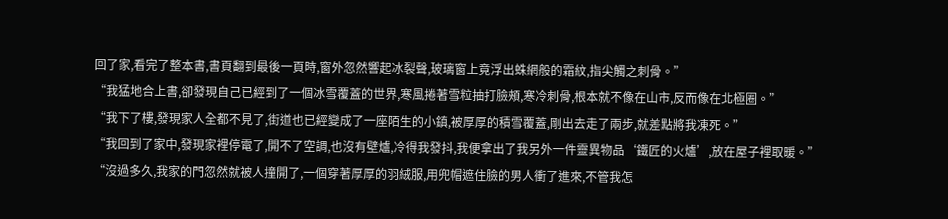回了家,看完了整本書,書頁翻到最後一頁時,窗外忽然響起冰裂聲,玻璃窗上竟浮出蛛網般的霜紋,指尖觸之刺骨。”
“我猛地合上書,卻發現自己已經到了一個冰雪覆蓋的世界,寒風捲著雪粒抽打臉頰,寒冷刺骨,根本就不像在山市,反而像在北極圈。”
“我下了樓,發現家人全都不見了,街道也已經變成了一座陌生的小鎮,被厚厚的積雪覆蓋,剛出去走了兩步,就差點將我凍死。”
“我回到了家中,發現家裡停電了,開不了空調,也沒有壁爐,冷得我發抖,我便拿出了我另外一件靈異物品‘鐵匠的火爐’,放在屋子裡取暖。”
“沒過多久,我家的門忽然就被人撞開了,一個穿著厚厚的羽絨服,用兜帽遮住臉的男人衝了進來,不管我怎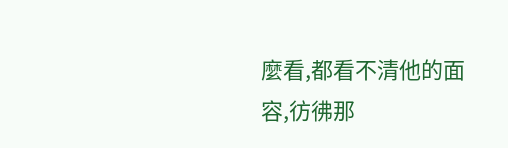麼看,都看不清他的面容,彷彿那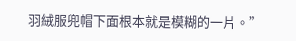羽絨服兜帽下面根本就是模糊的一片。”